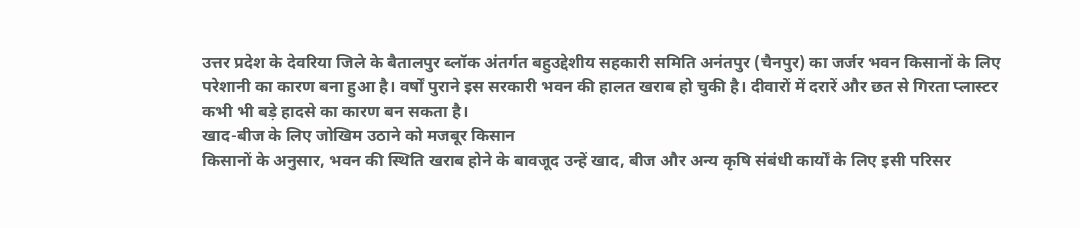उत्तर प्रदेश के देवरिया जिले के बैतालपुर ब्लॉक अंतर्गत बहुउद्देशीय सहकारी समिति अनंतपुर (चैनपुर) का जर्जर भवन किसानों के लिए परेशानी का कारण बना हुआ है। वर्षों पुराने इस सरकारी भवन की हालत खराब हो चुकी है। दीवारों में दरारें और छत से गिरता प्लास्टर कभी भी बड़े हादसे का कारण बन सकता है।
खाद-बीज के लिए जोखिम उठाने को मजबूर किसान
किसानों के अनुसार, भवन की स्थिति खराब होने के बावजूद उन्हें खाद, बीज और अन्य कृषि संबंधी कार्यों के लिए इसी परिसर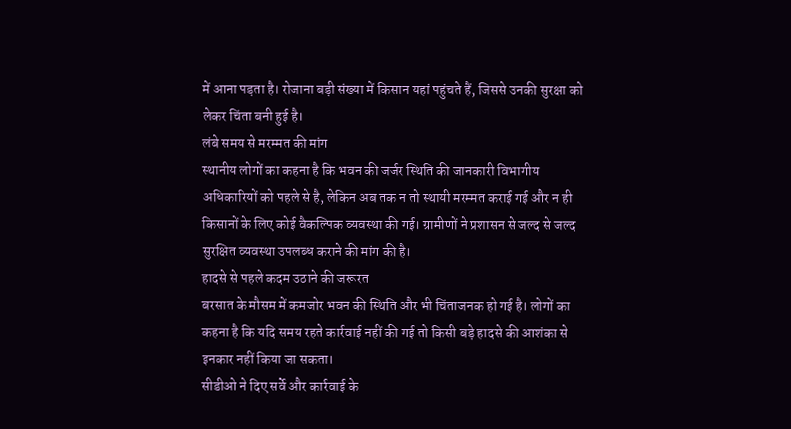में आना पड़ता है। रोजाना बड़ी संख्या में किसान यहां पहुंचते हैं, जिससे उनकी सुरक्षा को लेकर चिंता बनी हुई है।
लंबे समय से मरम्मत की मांग
स्थानीय लोगों का कहना है कि भवन की जर्जर स्थिति की जानकारी विभागीय अधिकारियों को पहले से है, लेकिन अब तक न तो स्थायी मरम्मत कराई गई और न ही किसानों के लिए कोई वैकल्पिक व्यवस्था की गई। ग्रामीणों ने प्रशासन से जल्द से जल्द सुरक्षित व्यवस्था उपलब्ध कराने की मांग की है।
हादसे से पहले कदम उठाने की जरूरत
बरसात के मौसम में कमजोर भवन की स्थिति और भी चिंताजनक हो गई है। लोगों का कहना है कि यदि समय रहते कार्रवाई नहीं की गई तो किसी बड़े हादसे की आशंका से इनकार नहीं किया जा सकता।
सीडीओ ने दिए सर्वे और कार्रवाई के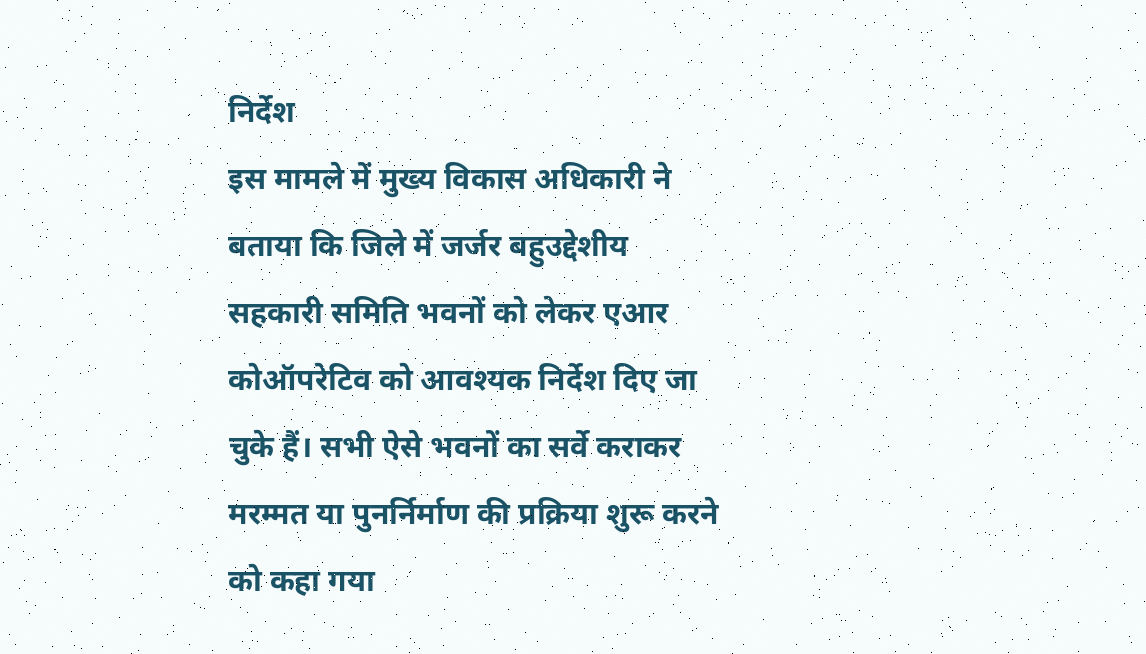निर्देश
इस मामले में मुख्य विकास अधिकारी ने बताया कि जिले में जर्जर बहुउद्देशीय सहकारी समिति भवनों को लेकर एआर कोऑपरेटिव को आवश्यक निर्देश दिए जा चुके हैं। सभी ऐसे भवनों का सर्वे कराकर मरम्मत या पुनर्निर्माण की प्रक्रिया शुरू करने को कहा गया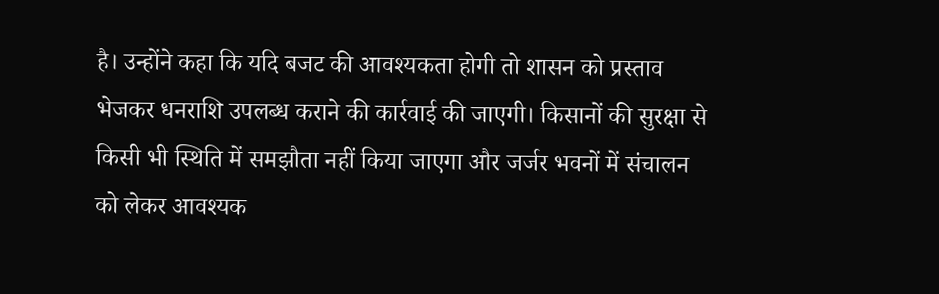है। उन्होंने कहा कि यदि बजट की आवश्यकता होगी तो शासन को प्रस्ताव भेजकर धनराशि उपलब्ध कराने की कार्रवाई की जाएगी। किसानों की सुरक्षा से किसी भी स्थिति में समझौता नहीं किया जाएगा और जर्जर भवनों में संचालन को लेकर आवश्यक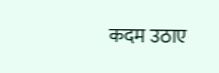कदम उठाए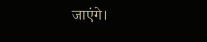जाएंगे।